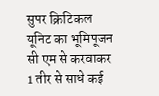सुपर क्रिटिकल यूनिट का भूमिपूजन सी एम से करवाकर 1 तीर से साधे कई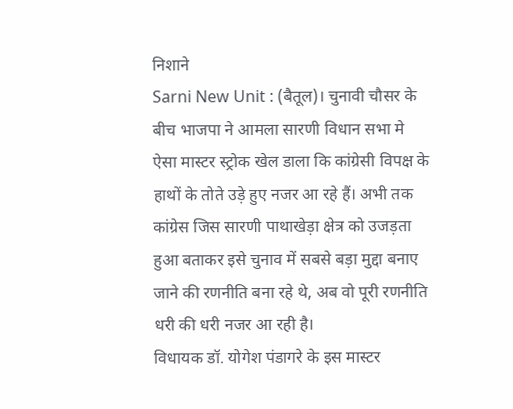निशाने
Sarni New Unit : (बैतूल)। चुनावी चौसर के बीच भाजपा ने आमला सारणी विधान सभा मे ऐसा मास्टर स्ट्रोक खेल डाला कि कांग्रेसी विपक्ष के हाथों के तोते उड़े हुए नजर आ रहे हैं। अभी तक कांग्रेस जिस सारणी पाथाखेड़ा क्षेत्र को उजड़ता हुआ बताकर इसे चुनाव में सबसे बड़ा मुद्दा बनाए जाने की रणनीति बना रहे थे, अब वो पूरी रणनीति धरी की धरी नजर आ रही है।
विधायक डॉ. योगेश पंडागरे के इस मास्टर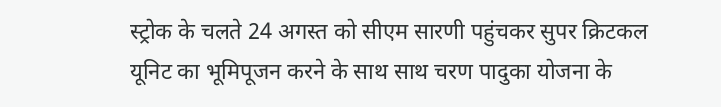स्ट्रोक के चलते 24 अगस्त को सीएम सारणी पहुंचकर सुपर क्रिटकल यूनिट का भूमिपूजन करने के साथ साथ चरण पादुका योजना के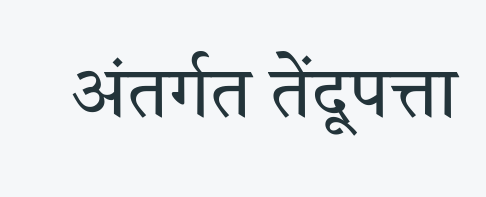अंतर्गत तेंदूपत्ता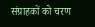संग्राहकों को चरण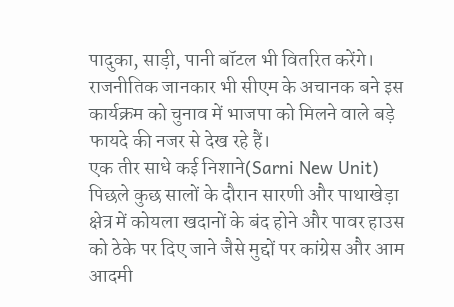पादुका, साड़ी, पानी बॉटल भी वितरित करेंगे। राजनीतिक जानकार भी सीएम के अचानक बने इस कार्यक्रम को चुनाव में भाजपा को मिलने वाले बड़े फायदे की नजर से देख रहे हैं।
एक तीर साधे कई निशाने(Sarni New Unit)
पिछले कुछ सालों के दौरान सारणी और पाथाखेड़ा क्षेत्र में कोयला खदानों के बंद होने और पावर हाउस को ठेके पर दिए जाने जैसे मुद्दों पर कांग्रेस और आम आदमी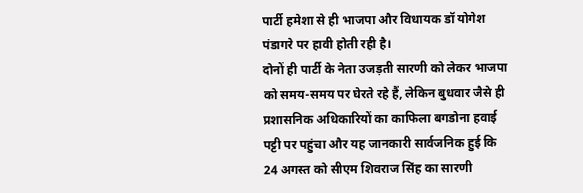पार्टी हमेशा से ही भाजपा और विधायक डॉ योगेश पंडागरे पर हावी होती रही है।
दोनों ही पार्टी के नेता उजड़ती सारणी को लेकर भाजपा को समय-समय पर घेरते रहे हैं, लेकिन बुधवार जैसे ही प्रशासनिक अधिकारियों का काफिला बगडोना हवाई पट्टी पर पहुंचा और यह जानकारी सार्वजनिक हुई कि 24 अगस्त को सीएम शिवराज सिंह का सारणी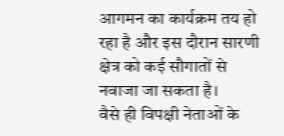आगमन का कार्यक्रम तय हो रहा है और इस दौरान सारणी क्षेत्र को कई सौगातों से नवाजा जा सकता है।
वैसे ही विपक्षी नेताओं के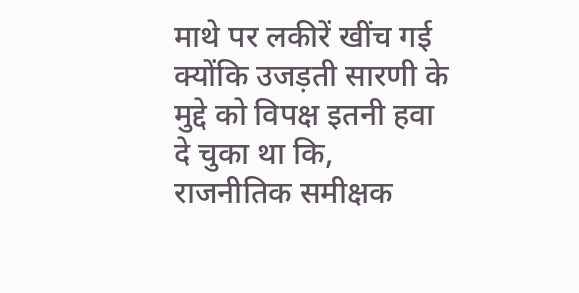माथे पर लकीरें खींच गई क्योंकि उजड़ती सारणी के मुद्दे को विपक्ष इतनी हवा दे चुका था कि, राजनीतिक समीक्षक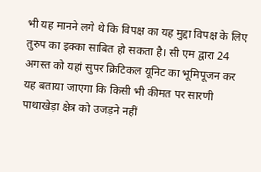भी यह मानने लगे थे कि विपक्ष का यह मुद्दा विपक्ष के लिए तुरुप का इक्का साबित हो सकता है। सी एम द्वारा 24 अगस्त को यहां सुपर क्रिटिकल यूनिट का भूमिपूजन कर यह बताया जाएगा कि किसी भी कीमत पर सारणी पाथाखेड़ा क्षेत्र को उजड़ने नहीं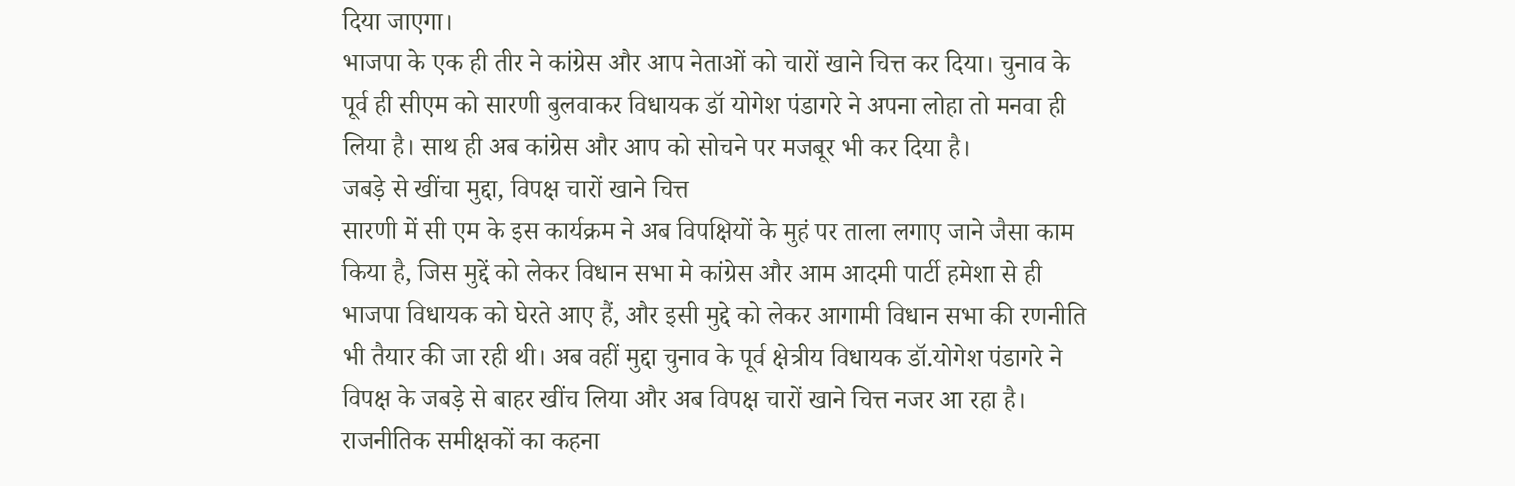दिया जाएगा।
भाजपा के एक ही तीर ने कांग्रेस और आप नेताओं को चारों खाने चित्त कर दिया। चुनाव के पूर्व ही सीएम को सारणी बुलवाकर विधायक डॉ योगेश पंडागरे ने अपना लोहा तो मनवा ही लिया है। साथ ही अब कांग्रेस और आप को सोचने पर मजबूर भी कर दिया है।
जबड़े से खींचा मुद्दा, विपक्ष चारों खाने चित्त
सारणी में सी एम के इस कार्यक्रम ने अब विपक्षियों के मुहं पर ताला लगाए जाने जैसा काम किया है, जिस मुद्दें को लेकर विधान सभा मे कांग्रेस और आम आदमी पार्टी हमेशा से ही भाजपा विधायक को घेरते आए हैं, और इसी मुद्दे को लेकर आगामी विधान सभा की रणनीति भी तैयार की जा रही थी। अब वहीं मुद्दा चुनाव के पूर्व क्षेत्रीय विधायक डॉ.योगेश पंडागरे ने विपक्ष के जबड़े से बाहर खींच लिया और अब विपक्ष चारों खाने चित्त नजर आ रहा है।
राजनीतिक समीक्षकों का कहना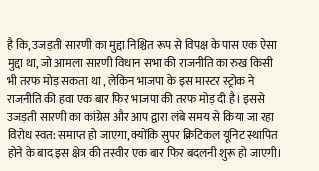है कि, उजड़ती सारणी का मुद्दा निश्चित रूप से विपक्ष के पास एक ऐसा मुद्दा था, जो आमला सारणी विधान सभा की राजनीति का रुख किसी भी तरफ मोड़ सकता था , लेकिन भाजपा के इस मास्टर स्ट्रोक ने राजनीति की हवा एक बार फिर भाजपा की तरफ मोड़ दी है। इससे उजड़ती सारणी का कांग्रेस और आप द्वारा लंबे समय से किया जा रहा विरोध स्वत: समाप्त हो जाएगा, क्योंकि सुपर क्रिटिकल यूनिट स्थापित होने के बाद इस क्षेत्र की तस्वीर एक बार फिर बदलनी शुरू हो जाएगी।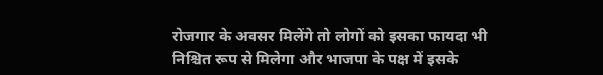रोजगार के अवसर मिलेंगे तो लोगों को इसका फायदा भी निश्चित रूप से मिलेगा और भाजपा के पक्ष में इसके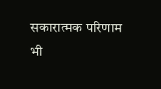सकारात्मक परिणाम भी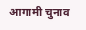आगामी चुनाव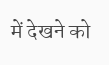में देखने को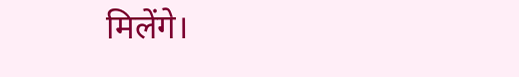मिलेंगे।